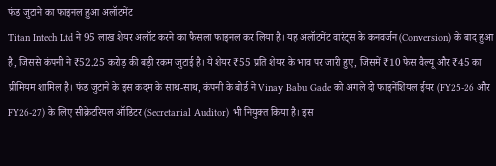फंड जुटाने का फाइनल हुआ अलॉटमेंट
Titan Intech Ltd ने 95 लाख शेयर अलॉट करने का फैसला फाइनल कर लिया है। यह अलॉटमेंट वारंट्स के कनवर्जन (Conversion) के बाद हुआ है, जिससे कंपनी ने ₹52.25 करोड़ की बड़ी रकम जुटाई है। ये शेयर ₹55 प्रति शेयर के भाव पर जारी हुए, जिसमें ₹10 फेस वैल्यू और ₹45 का प्रीमियम शामिल है। फंड जुटाने के इस कदम के साथ-साथ, कंपनी के बोर्ड ने Vinay Babu Gade को अगले दो फाइनेंशियल ईयर (FY25-26 और FY26-27) के लिए सीक्रेटरियल ऑडिटर (Secretarial Auditor) भी नियुक्त किया है। इस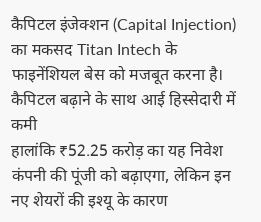कैपिटल इंजेक्शन (Capital Injection) का मकसद Titan Intech के फाइनेंशियल बेस को मजबूत करना है।
कैपिटल बढ़ाने के साथ आई हिस्सेदारी में कमी
हालांकि ₹52.25 करोड़ का यह निवेश कंपनी की पूंजी को बढ़ाएगा, लेकिन इन नए शेयरों की इश्यू के कारण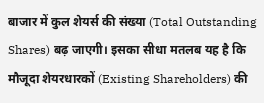बाजार में कुल शेयर्स की संख्या (Total Outstanding Shares) बढ़ जाएगी। इसका सीधा मतलब यह है कि मौजूदा शेयरधारकों (Existing Shareholders) की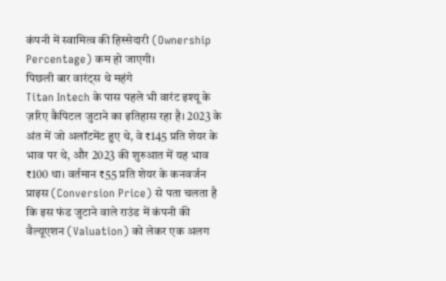कंपनी में स्वामित्व की हिस्सेदारी (Ownership Percentage) कम हो जाएगी।
पिछली बार वारंट्स थे महंगे
Titan Intech के पास पहले भी वारंट इश्यू के ज़रिए कैपिटल जुटाने का इतिहास रहा है। 2023 के अंत में जो अलॉटमेंट हुए थे, वे ₹145 प्रति शेयर के भाव पर थे, और 2023 की शुरुआत में यह भाव ₹100 था। वर्तमान ₹55 प्रति शेयर के कनवर्जन प्राइस (Conversion Price) से पता चलता है कि इस फंड जुटाने वाले राउंड में कंपनी की वैल्यूएशन (Valuation) को लेकर एक अलग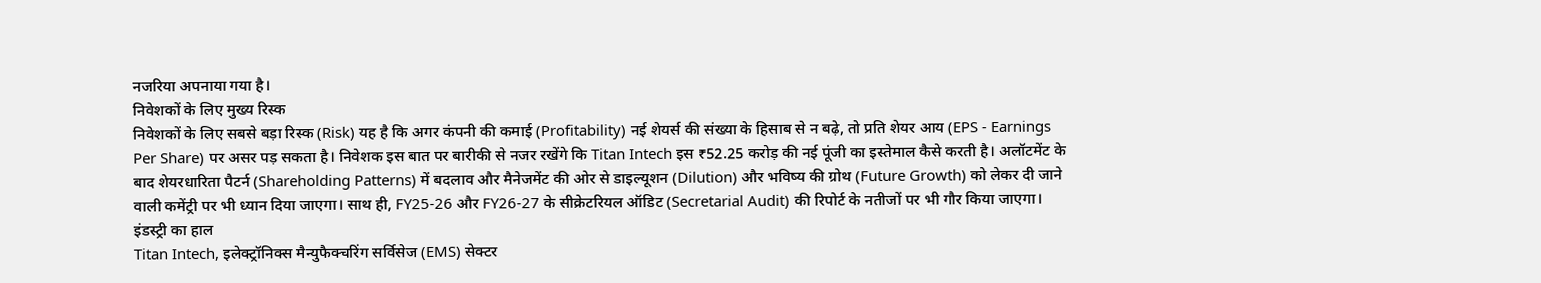नजरिया अपनाया गया है।
निवेशकों के लिए मुख्य रिस्क
निवेशकों के लिए सबसे बड़ा रिस्क (Risk) यह है कि अगर कंपनी की कमाई (Profitability) नई शेयर्स की संख्या के हिसाब से न बढ़े, तो प्रति शेयर आय (EPS - Earnings Per Share) पर असर पड़ सकता है। निवेशक इस बात पर बारीकी से नजर रखेंगे कि Titan Intech इस ₹52.25 करोड़ की नई पूंजी का इस्तेमाल कैसे करती है। अलॉटमेंट के बाद शेयरधारिता पैटर्न (Shareholding Patterns) में बदलाव और मैनेजमेंट की ओर से डाइल्यूशन (Dilution) और भविष्य की ग्रोथ (Future Growth) को लेकर दी जाने वाली कमेंट्री पर भी ध्यान दिया जाएगा। साथ ही, FY25-26 और FY26-27 के सीक्रेटरियल ऑडिट (Secretarial Audit) की रिपोर्ट के नतीजों पर भी गौर किया जाएगा।
इंडस्ट्री का हाल
Titan Intech, इलेक्ट्रॉनिक्स मैन्युफैक्चरिंग सर्विसेज (EMS) सेक्टर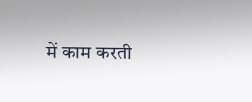में काम करती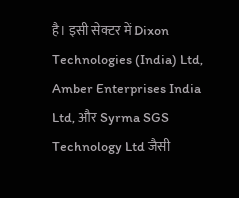है। इसी सेक्टर में Dixon Technologies (India) Ltd, Amber Enterprises India Ltd, और Syrma SGS Technology Ltd जैसी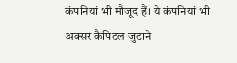कंपनियां भी मौजूद हैं। ये कंपनियां भी अक्सर कैपिटल जुटाने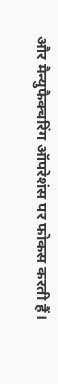और मैन्युफैक्चरिंग ऑपरेशंस पर फोकस करती हैं।